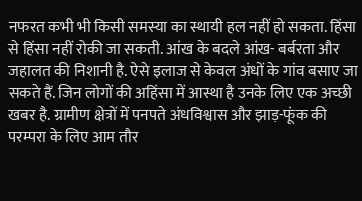नफरत कभी भी किसी समस्या का स्थायी हल नहीं हो सकता. हिंसा से हिंसा नहीं रोकी जा सकती. आंख के बदले आंख- बर्बरता और जहालत की निशानी है. ऐसे इलाज से केवल अंधों के गांव बसाए जा सकते हैं. जिन लोगों की अहिंसा में आस्था है उनके लिए एक अच्छी खबर है. ग्रामीण क्षेत्रों में पनपते अंधविश्वास और झाड़-फूंक की परम्परा के लिए आम तौर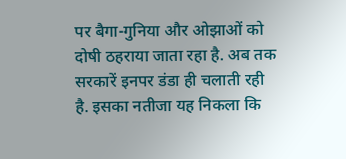पर बैगा-गुनिया और ओझाओं को दोषी ठहराया जाता रहा है. अब तक सरकारें इनपर डंडा ही चलाती रही है. इसका नतीजा यह निकला कि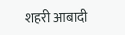शहरी आबादी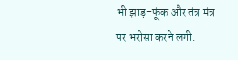भी झाड़-फूंक और तंत्र मंत्र पर भरोसा करने लगी.